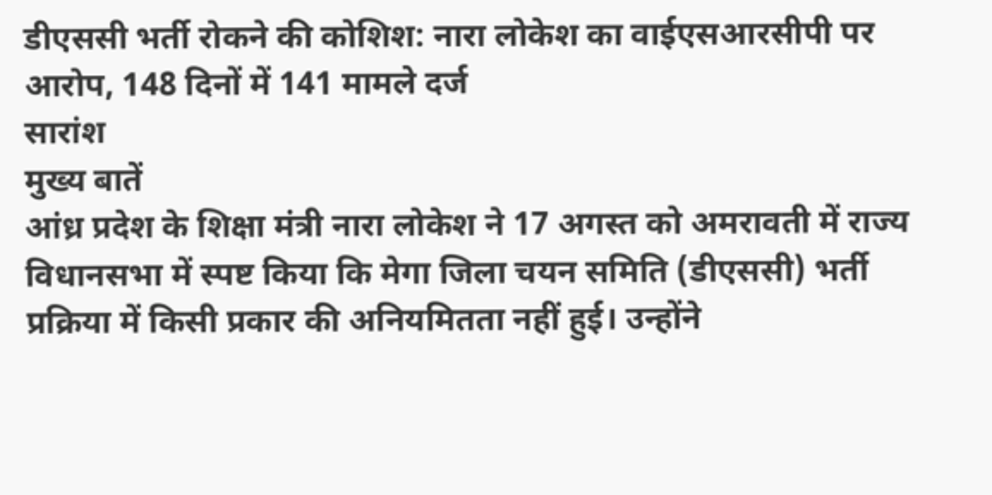डीएससी भर्ती रोकने की कोशिश: नारा लोकेश का वाईएसआरसीपी पर आरोप, 148 दिनों में 141 मामले दर्ज
सारांश
मुख्य बातें
आंध्र प्रदेश के शिक्षा मंत्री नारा लोकेश ने 17 अगस्त को अमरावती में राज्य विधानसभा में स्पष्ट किया कि मेगा जिला चयन समिति (डीएससी) भर्ती प्रक्रिया में किसी प्रकार की अनियमितता नहीं हुई। उन्होंने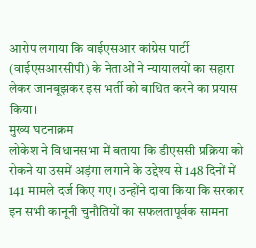आरोप लगाया कि वाईएसआर कांग्रेस पार्टी (वाईएसआरसीपी) के नेताओं ने न्यायालयों का सहारा लेकर जानबूझकर इस भर्ती को बाधित करने का प्रयास किया।
मुख्य घटनाक्रम
लोकेश ने विधानसभा में बताया कि डीएससी प्रक्रिया को रोकने या उसमें अड़ंगा लगाने के उद्देश्य से 148 दिनों में 141 मामले दर्ज किए गए। उन्होंने दावा किया कि सरकार इन सभी कानूनी चुनौतियों का सफलतापूर्वक सामना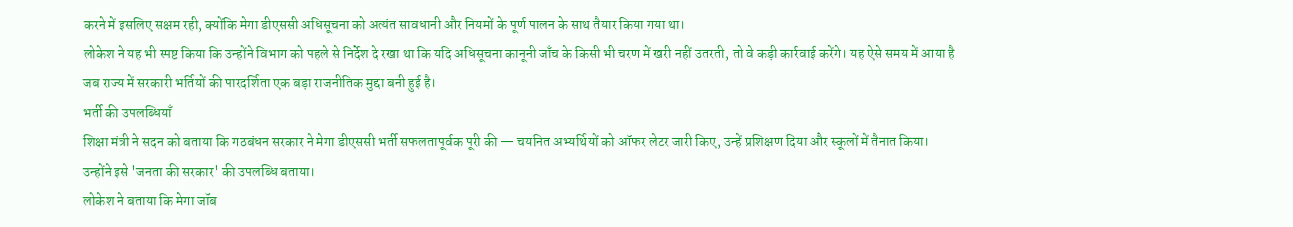करने में इसलिए सक्षम रही, क्योंकि मेगा डीएससी अधिसूचना को अत्यंत सावधानी और नियमों के पूर्ण पालन के साथ तैयार किया गया था।
लोकेश ने यह भी स्पष्ट किया कि उन्होंने विभाग को पहले से निर्देश दे रखा था कि यदि अधिसूचना कानूनी जाँच के किसी भी चरण में खरी नहीं उतरती, तो वे कड़ी कार्रवाई करेंगे। यह ऐसे समय में आया है जब राज्य में सरकारी भर्तियों की पारदर्शिता एक बड़ा राजनीतिक मुद्दा बनी हुई है।
भर्ती की उपलब्धियाँ
शिक्षा मंत्री ने सदन को बताया कि गठबंधन सरकार ने मेगा डीएससी भर्ती सफलतापूर्वक पूरी की — चयनित अभ्यर्थियों को ऑफर लेटर जारी किए, उन्हें प्रशिक्षण दिया और स्कूलों में तैनात किया। उन्होंने इसे 'जनता की सरकार' की उपलब्धि बताया।
लोकेश ने बताया कि मेगा जॉब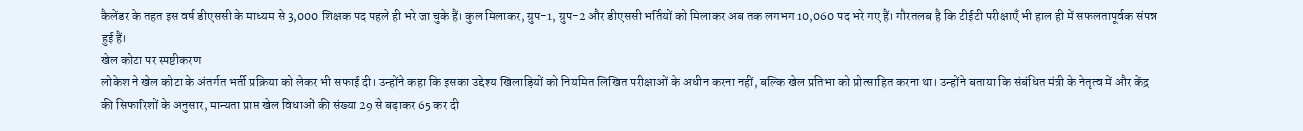कैलेंडर के तहत इस वर्ष डीएससी के माध्यम से 3,000 शिक्षक पद पहले ही भरे जा चुके हैं। कुल मिलाकर, ग्रुप-1, ग्रुप-2 और डीएससी भर्तियों को मिलाकर अब तक लगभग 10,060 पद भरे गए हैं। गौरतलब है कि टीईटी परीक्षाएँ भी हाल ही में सफलतापूर्वक संपन्न हुई हैं।
खेल कोटा पर स्पष्टीकरण
लोकेश ने खेल कोटा के अंतर्गत भर्ती प्रक्रिया को लेकर भी सफाई दी। उन्होंने कहा कि इसका उद्देश्य खिलाड़ियों को नियमित लिखित परीक्षाओं के अधीन करना नहीं, बल्कि खेल प्रतिभा को प्रोत्साहित करना था। उन्होंने बताया कि संबंधित मंत्री के नेतृत्व में और केंद्र की सिफारिशों के अनुसार, मान्यता प्राप्त खेल विधाओं की संख्या 29 से बढ़ाकर 65 कर दी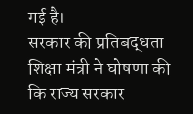गई है।
सरकार की प्रतिबद्धता
शिक्षा मंत्री ने घोषणा की कि राज्य सरकार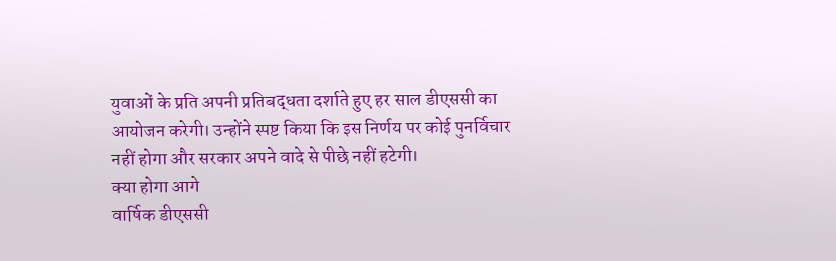युवाओं के प्रति अपनी प्रतिबद्धता दर्शाते हुए हर साल डीएससी का आयोजन करेगी। उन्होंने स्पष्ट किया कि इस निर्णय पर कोई पुनर्विचार नहीं होगा और सरकार अपने वादे से पीछे नहीं हटेगी।
क्या होगा आगे
वार्षिक डीएससी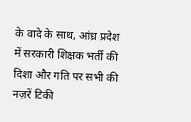के वादे के साथ, आंध्र प्रदेश में सरकारी शिक्षक भर्ती की दिशा और गति पर सभी की नज़रें टिकी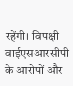रहेंगी। विपक्षी वाईएसआरसीपी के आरोपों और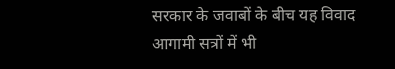सरकार के जवाबों के बीच यह विवाद आगामी सत्रों में भी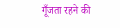गूँजता रहने की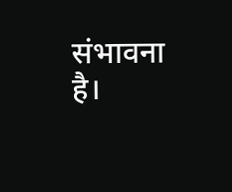संभावना है।